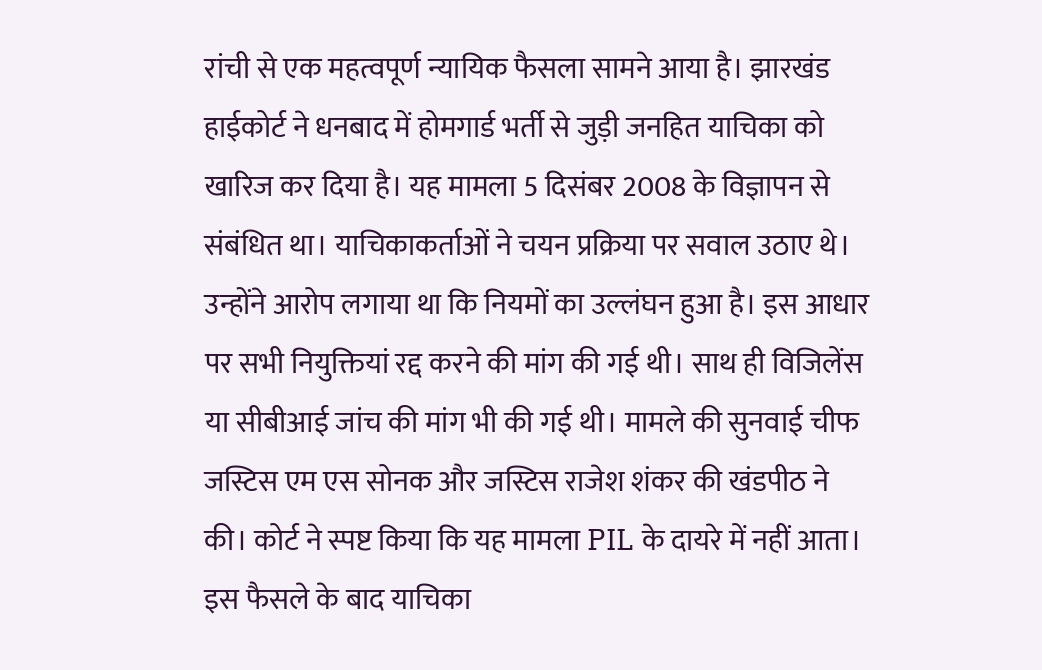रांची से एक महत्वपूर्ण न्यायिक फैसला सामने आया है। झारखंड हाईकोर्ट ने धनबाद में होमगार्ड भर्ती से जुड़ी जनहित याचिका को खारिज कर दिया है। यह मामला 5 दिसंबर 2008 के विज्ञापन से संबंधित था। याचिकाकर्ताओं ने चयन प्रक्रिया पर सवाल उठाए थे। उन्होंने आरोप लगाया था कि नियमों का उल्लंघन हुआ है। इस आधार पर सभी नियुक्तियां रद्द करने की मांग की गई थी। साथ ही विजिलेंस या सीबीआई जांच की मांग भी की गई थी। मामले की सुनवाई चीफ जस्टिस एम एस सोनक और जस्टिस राजेश शंकर की खंडपीठ ने की। कोर्ट ने स्पष्ट किया कि यह मामला PIL के दायरे में नहीं आता। इस फैसले के बाद याचिका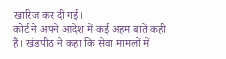खारिज कर दी गई।
कोर्ट ने अपने आदेश में कई अहम बातें कही हैं। खंडपीठ ने कहा कि सेवा मामलों में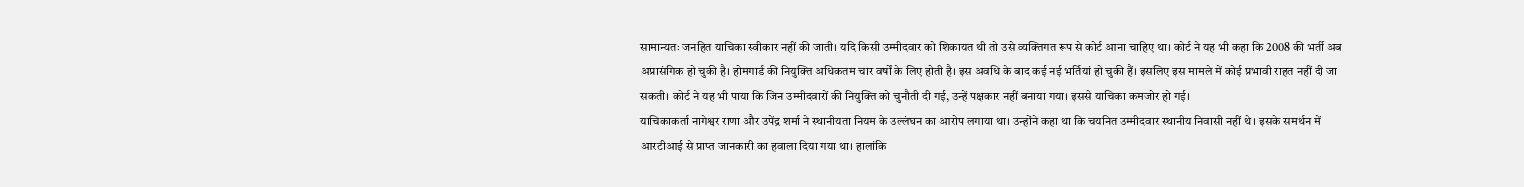सामान्यतः जनहित याचिका स्वीकार नहीं की जाती। यदि किसी उम्मीदवार को शिकायत थी तो उसे व्यक्तिगत रूप से कोर्ट आना चाहिए था। कोर्ट ने यह भी कहा कि 2008 की भर्ती अब अप्रासंगिक हो चुकी है। होमगार्ड की नियुक्ति अधिकतम चार वर्षों के लिए होती है। इस अवधि के बाद कई नई भर्तियां हो चुकी हैं। इसलिए इस मामले में कोई प्रभावी राहत नहीं दी जा सकती। कोर्ट ने यह भी पाया कि जिन उम्मीदवारों की नियुक्ति को चुनौती दी गई, उन्हें पक्षकार नहीं बनाया गया। इससे याचिका कमजोर हो गई।
याचिकाकर्ता नागेश्वर राणा और उपेंद्र शर्मा ने स्थानीयता नियम के उल्लंघन का आरोप लगाया था। उन्होंने कहा था कि चयनित उम्मीदवार स्थानीय निवासी नहीं थे। इसके समर्थन में आरटीआई से प्राप्त जानकारी का हवाला दिया गया था। हालांकि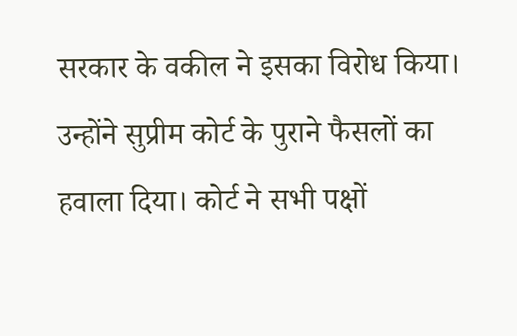सरकार के वकील ने इसका विरोध किया। उन्होंने सुप्रीम कोर्ट के पुराने फैसलों का हवाला दिया। कोर्ट ने सभी पक्षों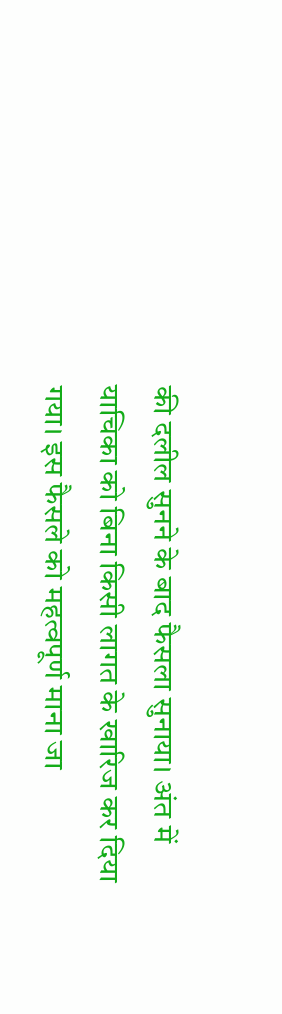की दलील सुनने के बाद फैसला सुनाया। अंत में याचिका को बिना किसी लागत के खारिज कर दिया गया। इस फैसले को महत्वपूर्ण माना जा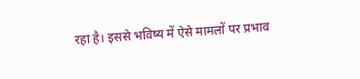रहा है। इससे भविष्य में ऐसे मामलों पर प्रभाव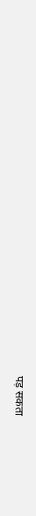पड़ सकता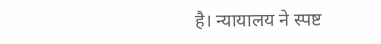है। न्यायालय ने स्पष्ट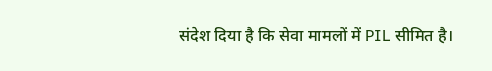संदेश दिया है कि सेवा मामलों में PIL सीमित है।